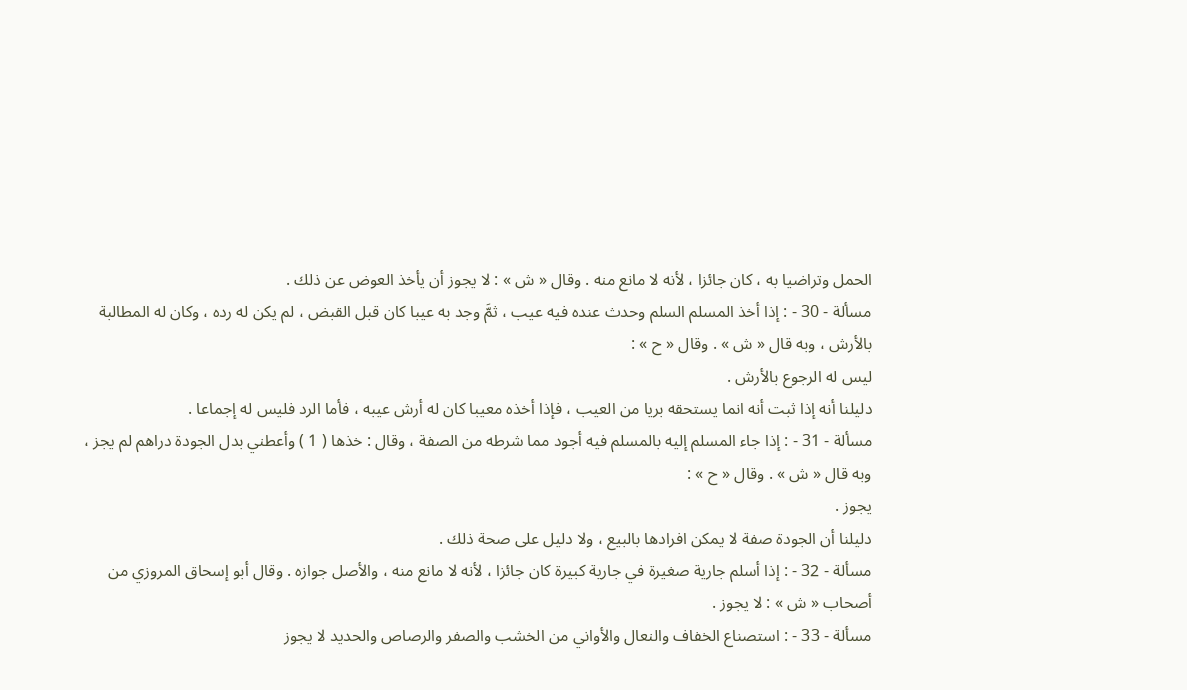الحمل وتراضيا به ، كان جائزا ، لأنه لا مانع منه . وقال « ش » : لا يجوز أن يأخذ العوض عن ذلك .
مسألة - 30 - : إذا أخذ المسلم السلم وحدث عنده فيه عيب ، ثمَّ وجد به عيبا كان قبل القبض ، لم يكن له رده ، وكان له المطالبة بالأرش ، وبه قال « ش » . وقال « ح » :
ليس له الرجوع بالأرش .
دليلنا أنه إذا ثبت أنه انما يستحقه بريا من العيب ، فإذا أخذه معيبا كان له أرش عيبه ، فأما الرد فليس له إجماعا .
مسألة - 31 - : إذا جاء المسلم إليه بالمسلم فيه أجود مما شرطه من الصفة ، وقال : خذها ( 1 ) وأعطني بدل الجودة دراهم لم يجز ، وبه قال « ش » . وقال « ح » :
يجوز .
دليلنا أن الجودة صفة لا يمكن افرادها بالبيع ، ولا دليل على صحة ذلك .
مسألة - 32 - : إذا أسلم جارية صغيرة في جارية كبيرة كان جائزا ، لأنه لا مانع منه ، والأصل جوازه . وقال أبو إسحاق المروزي من أصحاب « ش » : لا يجوز .
مسألة - 33 - : استصناع الخفاف والنعال والأواني من الخشب والصفر والرصاص والحديد لا يجوز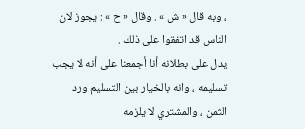، وبه قال « ش » . وقال « ح » : يجوز لان الناس قد اتفقوا على ذلك .
يدل على بطلانه أنا أجمعنا على أنه لا يجب تسليمه ، وانه بالخيار بين التسليم ورد الثمن ، والمشتري لا يلزمه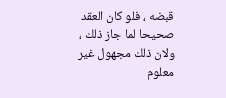قبضه ، فلو كان العقد صحيحا لما جاز ذلك ، ولان ذلك مجهول غير معلوم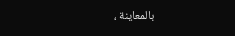بالمعاينة ،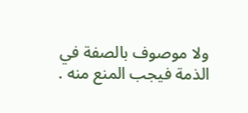ولا موصوف بالصفة في الذمة فيجب المنع منه .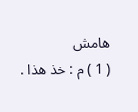هامش
( 1 ) م : خذ هذا .